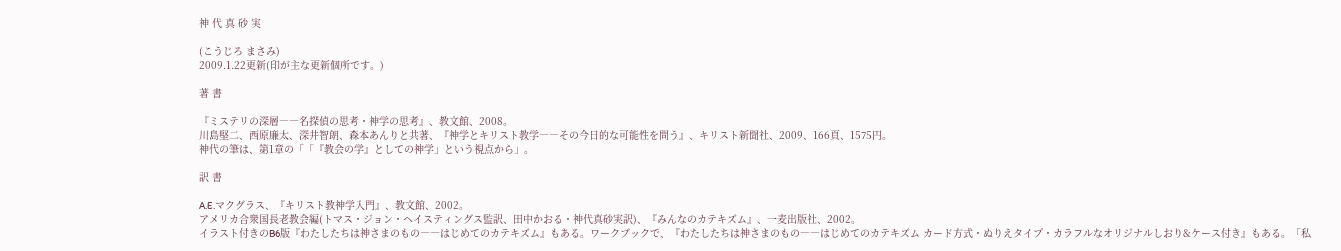神 代 真 砂 実

(こうじろ まさみ)
2009.1.22更新(印が主な更新個所です。)

著 書

『ミステリの深層――名探偵の思考・神学の思考』、教文館、2008。
川島堅二、西原廉太、深井智朗、森本あんりと共著、『神学とキリスト教学――その今日的な可能性を問う』、キリスト新聞社、2009、166頁、1575円。
神代の筆は、第1章の「「『教会の学』としての神学」という視点から」。

訳 書

A.E.マクグラス、『キリスト教神学入門』、教文館、2002。
アメリカ合衆国長老教会編(トマス・ジョン・ヘイスティングス監訳、田中かおる・神代真砂実訳)、『みんなのカテキズム』、一麦出版社、2002。
イラスト付きのB6版『わたしたちは神さまのもの――はじめてのカテキズム』もある。ワークブックで、『わたしたちは神さまのもの――はじめてのカテキズム カード方式・ぬりえタイプ・カラフルなオリジナルしおり&ケース付き』もある。「私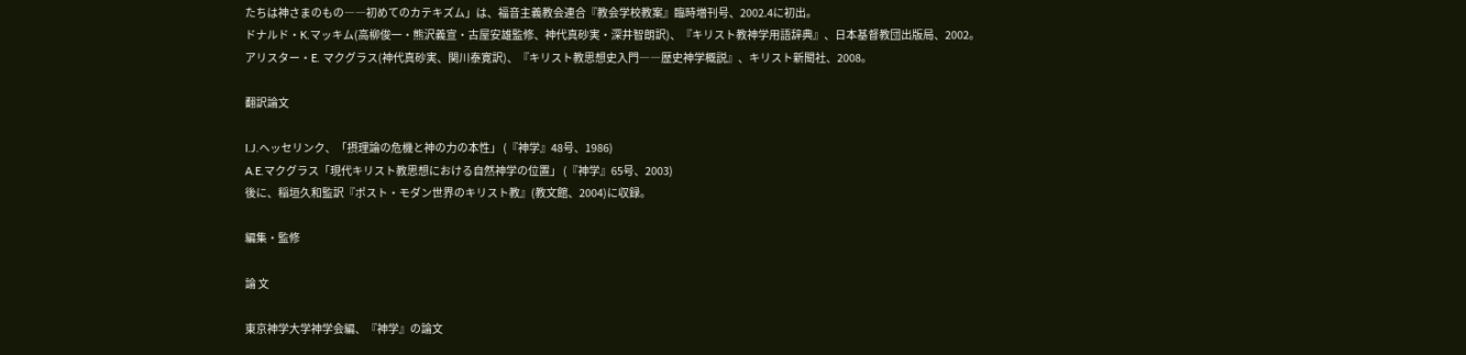たちは神さまのもの――初めてのカテキズム」は、福音主義教会連合『教会学校教案』臨時増刊号、2002.4に初出。
ドナルド・K.マッキム(高柳俊一・熊沢義宣・古屋安雄監修、神代真砂実・深井智朗訳)、『キリスト教神学用語辞典』、日本基督教団出版局、2002。
アリスター・E. マクグラス(神代真砂実、関川泰寛訳)、『キリスト教思想史入門――歴史神学概説』、キリスト新聞社、2008。

翻訳論文

I.J.ヘッセリンク、「摂理論の危機と神の力の本性」 (『神学』48号、1986)
A.E.マクグラス「現代キリスト教思想における自然神学の位置」 (『神学』65号、2003)
後に、稲垣久和監訳『ポスト・モダン世界のキリスト教』(教文館、2004)に収録。

編集・監修

論 文

東京神学大学神学会編、『神学』の論文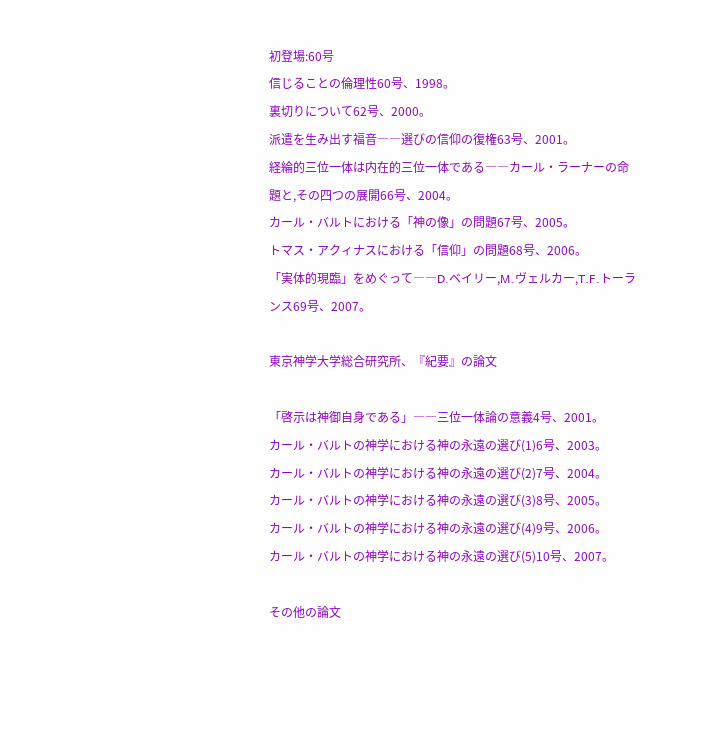初登場:60号
信じることの倫理性60号、1998。
裏切りについて62号、2000。
派遣を生み出す福音――選びの信仰の復権63号、2001。
経綸的三位一体は内在的三位一体である――カール・ラーナーの命題と,その四つの展開66号、2004。
カール・バルトにおける「神の像」の問題67号、2005。
トマス・アクィナスにおける「信仰」の問題68号、2006。
「実体的現臨」をめぐって――D.ベイリー,M.ヴェルカー,T.F.トーランス69号、2007。

東京神学大学総合研究所、『紀要』の論文

「啓示は神御自身である」――三位一体論の意義4号、2001。
カール・バルトの神学における神の永遠の選び(1)6号、2003。
カール・バルトの神学における神の永遠の選び(2)7号、2004。
カール・バルトの神学における神の永遠の選び(3)8号、2005。
カール・バルトの神学における神の永遠の選び(4)9号、2006。
カール・バルトの神学における神の永遠の選び(5)10号、2007。

その他の論文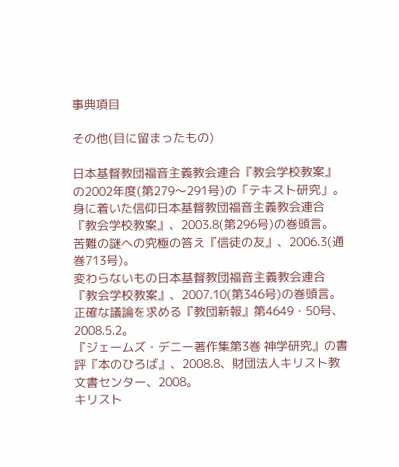事典項目

その他(目に留まったもの)

日本基督教団福音主義教会連合『教会学校教案』の2002年度(第279〜291号)の「テキスト研究」。
身に着いた信仰日本基督教団福音主義教会連合『教会学校教案』、2003.8(第296号)の巻頭言。
苦難の謎への究極の答え『信徒の友』、2006.3(通巻713号)。
変わらないもの日本基督教団福音主義教会連合『教会学校教案』、2007.10(第346号)の巻頭言。
正確な議論を求める『教団新報』第4649・50号、2008.5.2。
『ジェームズ・デニー著作集第3巻 神学研究』の書評『本のひろば』、2008.8、財団法人キリスト教文書センター、2008。
キリスト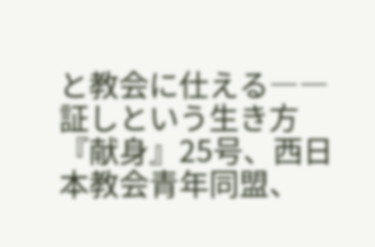と教会に仕える――証しという生き方『献身』25号、西日本教会青年同盟、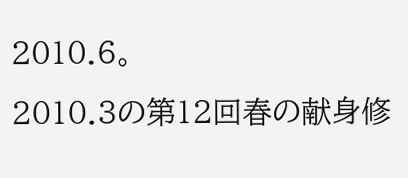2010.6。
2010.3の第12回春の献身修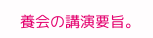養会の講演要旨。